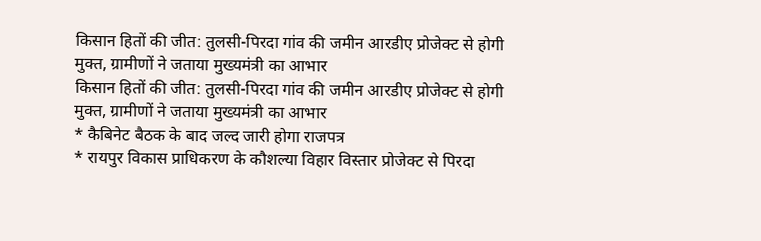किसान हितों की जीत: तुलसी-पिरदा गांव की जमीन आरडीए प्रोजेक्ट से होगी मुक्त, ग्रामीणों ने जताया मुख्यमंत्री का आभार
किसान हितों की जीत: तुलसी-पिरदा गांव की जमीन आरडीए प्रोजेक्ट से होगी मुक्त, ग्रामीणों ने जताया मुख्यमंत्री का आभार
* कैबिनेट बैठक के बाद जल्द जारी होगा राजपत्र
* रायपुर विकास प्राधिकरण के कौशल्या विहार विस्तार प्रोजेक्ट से पिरदा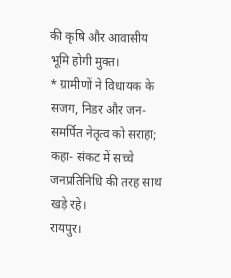की कृषि और आवासीय भूमि होगी मुक्त।
* ग्रामीणों ने विधायक के सजग, निडर और जन-समर्पित नेतृत्व को सराहा; कहा- संकट में सच्चे जनप्रतिनिधि की तरह साथ खड़े रहे।
रायपुर।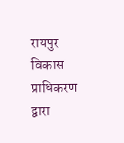रायपुर विकास प्राधिकरण द्वारा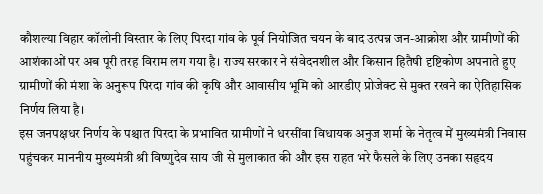कौशल्या विहार कॉलोनी विस्तार के लिए पिरदा गांव के पूर्व नियोजित चयन के बाद उत्पन्न जन-आक्रोश और ग्रामीणों की आशंकाओं पर अब पूरी तरह विराम लग गया है। राज्य सरकार ने संवेदनशील और किसान हितैषी दृष्टिकोण अपनाते हुए ग्रामीणों की मंशा के अनुरूप पिरदा गांव की कृषि और आवासीय भूमि को आरडीए प्रोजेक्ट से मुक्त रखने का ऐतिहासिक निर्णय लिया है।
इस जनपक्षधर निर्णय के पश्चात पिरदा के प्रभावित ग्रामीणों ने धरसींवा विधायक अनुज शर्मा के नेतृत्व में मुख्यमंत्री निवास पहुंचकर माननीय मुख्यमंत्री श्री विष्णुदेव साय जी से मुलाकात की और इस राहत भरे फैसले के लिए उनका सहृदय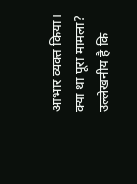आभार व्यक्त किया।
क्या था पूरा मामला?
उल्लेखनीय है कि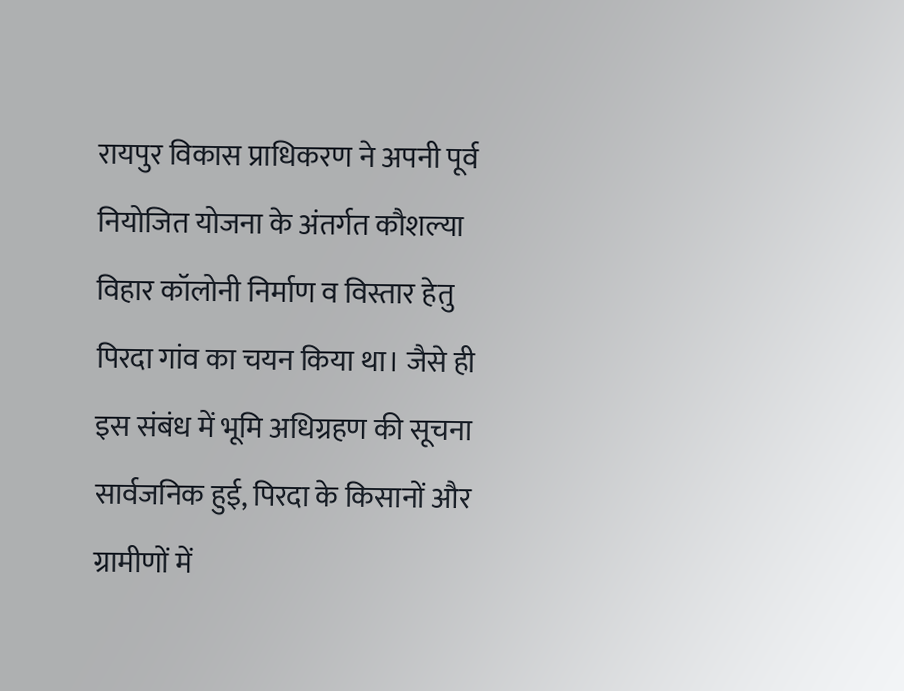रायपुर विकास प्राधिकरण ने अपनी पूर्व नियोजित योजना के अंतर्गत कौशल्या विहार कॉलोनी निर्माण व विस्तार हेतु पिरदा गांव का चयन किया था। जैसे ही इस संबंध में भूमि अधिग्रहण की सूचना सार्वजनिक हुई, पिरदा के किसानों और ग्रामीणों में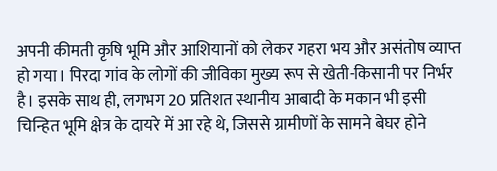अपनी कीमती कृषि भूमि और आशियानों को लेकर गहरा भय और असंतोष व्याप्त हो गया। पिरदा गांव के लोगों की जीविका मुख्य रूप से खेती-किसानी पर निर्भर है। इसके साथ ही, लगभग 20 प्रतिशत स्थानीय आबादी के मकान भी इसी चिन्हित भूमि क्षेत्र के दायरे में आ रहे थे, जिससे ग्रामीणों के सामने बेघर होने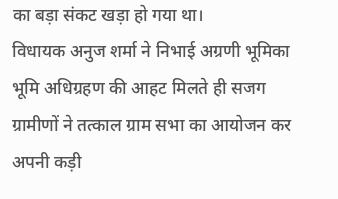का बड़ा संकट खड़ा हो गया था।
विधायक अनुज शर्मा ने निभाई अग्रणी भूमिका
भूमि अधिग्रहण की आहट मिलते ही सजग ग्रामीणों ने तत्काल ग्राम सभा का आयोजन कर अपनी कड़ी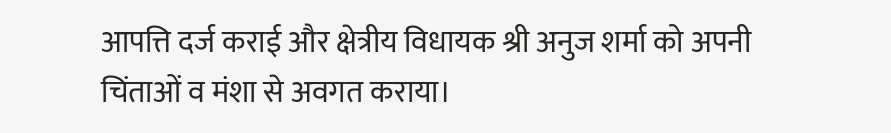आपत्ति दर्ज कराई और क्षेत्रीय विधायक श्री अनुज शर्मा को अपनी चिंताओं व मंशा से अवगत कराया।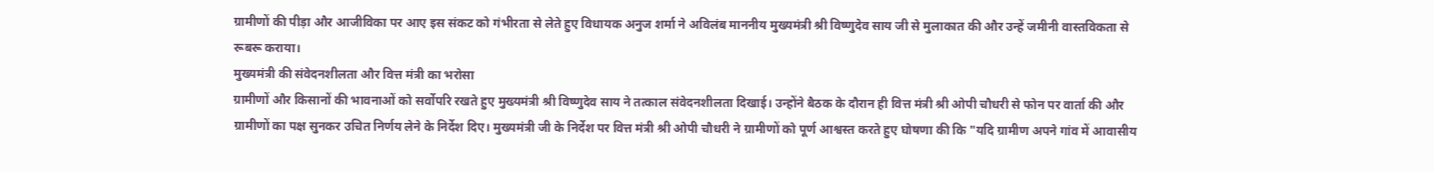ग्रामीणों की पीड़ा और आजीविका पर आए इस संकट को गंभीरता से लेते हुए विधायक अनुज शर्मा ने अविलंब माननीय मुख्यमंत्री श्री विष्णुदेव साय जी से मुलाकात की और उन्हें जमीनी वास्तविकता से रूबरू कराया।
मुख्यमंत्री की संवेदनशीलता और वित्त मंत्री का भरोसा
ग्रामीणों और किसानों की भावनाओं को सर्वोपरि रखते हुए मुख्यमंत्री श्री विष्णुदेव साय ने तत्काल संवेदनशीलता दिखाई। उन्होंने बैठक के दौरान ही वित्त मंत्री श्री ओपी चौधरी से फोन पर वार्ता की और ग्रामीणों का पक्ष सुनकर उचित निर्णय लेने के निर्देश दिए। मुख्यमंत्री जी के निर्देश पर वित्त मंत्री श्री ओपी चौधरी ने ग्रामीणों को पूर्ण आश्वस्त करते हुए घोषणा की कि "यदि ग्रामीण अपने गांव में आवासीय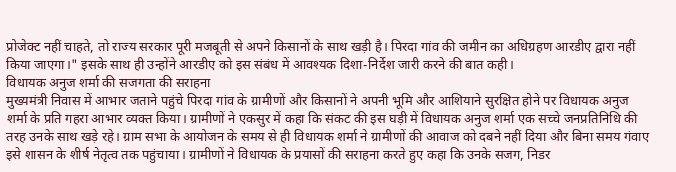प्रोजेक्ट नहीं चाहते, तो राज्य सरकार पूरी मजबूती से अपने किसानों के साथ खड़ी है। पिरदा गांव की जमीन का अधिग्रहण आरडीए द्वारा नहीं किया जाएगा।" इसके साथ ही उन्होंने आरडीए को इस संबंध में आवश्यक दिशा-निर्देश जारी करने की बात कही।
विधायक अनुज शर्मा की सजगता की सराहना
मुख्यमंत्री निवास में आभार जताने पहुंचे पिरदा गांव के ग्रामीणों और किसानों ने अपनी भूमि और आशियाने सुरक्षित होने पर विधायक अनुज शर्मा के प्रति गहरा आभार व्यक्त किया। ग्रामीणों ने एकसुर में कहा कि संकट की इस घड़ी में विधायक अनुज शर्मा एक सच्चे जनप्रतिनिधि की तरह उनके साथ खड़े रहे। ग्राम सभा के आयोजन के समय से ही विधायक शर्मा ने ग्रामीणों की आवाज को दबने नहीं दिया और बिना समय गंवाए इसे शासन के शीर्ष नेतृत्व तक पहुंचाया। ग्रामीणों ने विधायक के प्रयासों की सराहना करते हुए कहा कि उनके सजग, निडर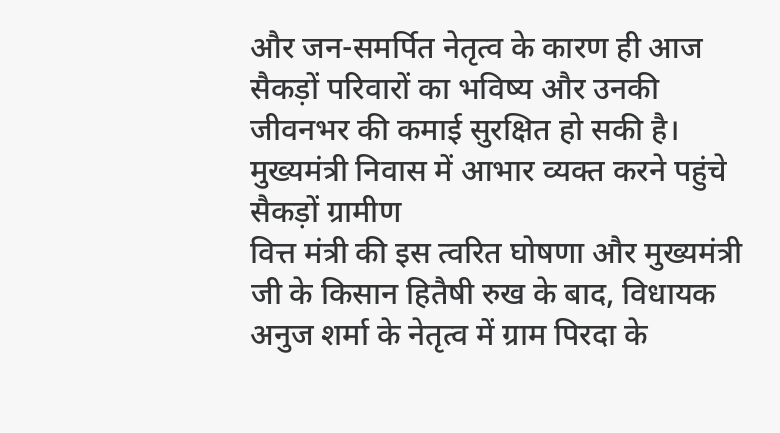और जन-समर्पित नेतृत्व के कारण ही आज सैकड़ों परिवारों का भविष्य और उनकी जीवनभर की कमाई सुरक्षित हो सकी है।
मुख्यमंत्री निवास में आभार व्यक्त करने पहुंचे सैकड़ों ग्रामीण
वित्त मंत्री की इस त्वरित घोषणा और मुख्यमंत्री जी के किसान हितैषी रुख के बाद, विधायक अनुज शर्मा के नेतृत्व में ग्राम पिरदा के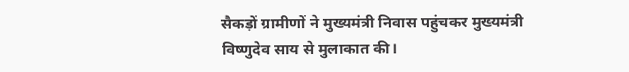सैकड़ों ग्रामीणों ने मुख्यमंत्री निवास पहुंचकर मुख्यमंत्री विष्णुदेव साय से मुलाकात की।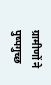ग्रामीणों ने पुष्पगुच्छ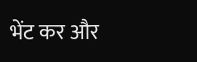भेंट कर और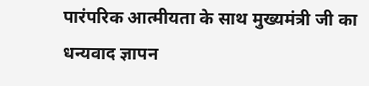पारंपरिक आत्मीयता के साथ मुख्यमंत्री जी का धन्यवाद ज्ञापन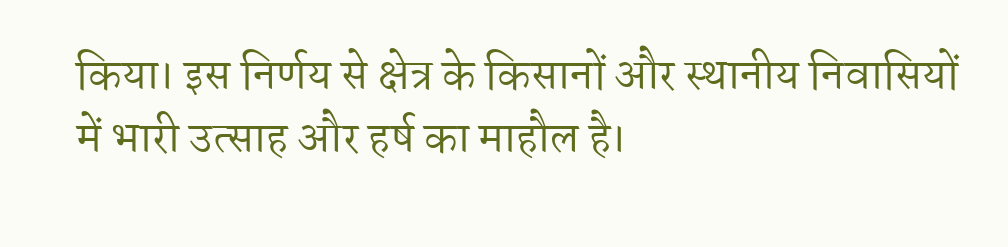किया। इस निर्णय से क्षेत्र के किसानों और स्थानीय निवासियों में भारी उत्साह और हर्ष का माहौल है।